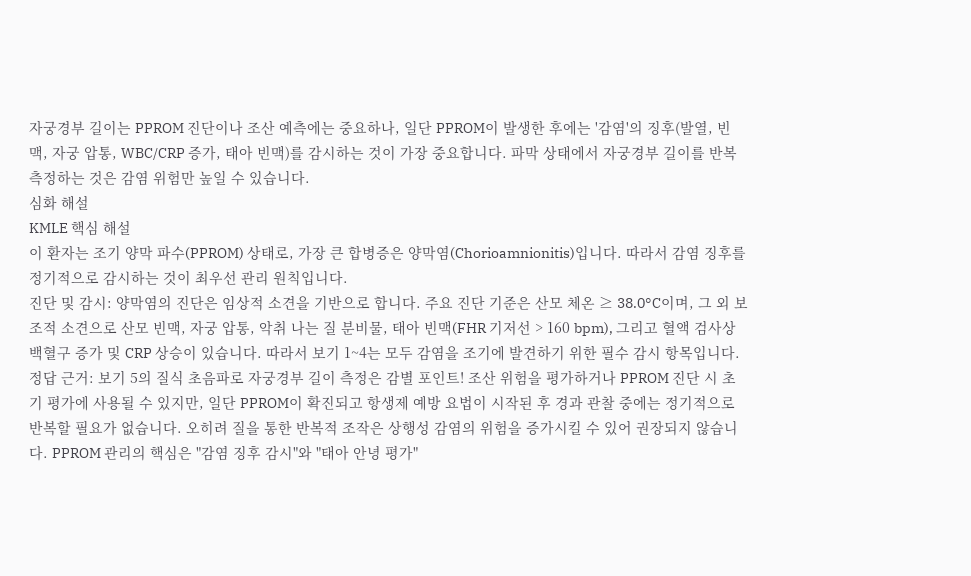자궁경부 길이는 PPROM 진단이나 조산 예측에는 중요하나, 일단 PPROM이 발생한 후에는 '감염'의 징후(발열, 빈맥, 자궁 압통, WBC/CRP 증가, 태아 빈맥)를 감시하는 것이 가장 중요합니다. 파막 상태에서 자궁경부 길이를 반복 측정하는 것은 감염 위험만 높일 수 있습니다.
심화 해설
KMLE 핵심 해설
이 환자는 조기 양막 파수(PPROM) 상태로, 가장 큰 합병증은 양막염(Chorioamnionitis)입니다. 따라서 감염 징후를 정기적으로 감시하는 것이 최우선 관리 원칙입니다.
진단 및 감시: 양막염의 진단은 임상적 소견을 기반으로 합니다. 주요 진단 기준은 산모 체온 ≥ 38.0°C이며, 그 외 보조적 소견으로 산모 빈맥, 자궁 압통, 악취 나는 질 분비물, 태아 빈맥(FHR 기저선 > 160 bpm), 그리고 혈액 검사상 백혈구 증가 및 CRP 상승이 있습니다. 따라서 보기 1~4는 모두 감염을 조기에 발견하기 위한 필수 감시 항목입니다.
정답 근거: 보기 5의 질식 초음파로 자궁경부 길이 측정은 감별 포인트! 조산 위험을 평가하거나 PPROM 진단 시 초기 평가에 사용될 수 있지만, 일단 PPROM이 확진되고 항생제 예방 요법이 시작된 후 경과 관찰 중에는 정기적으로 반복할 필요가 없습니다. 오히려 질을 통한 반복적 조작은 상행성 감염의 위험을 증가시킬 수 있어 권장되지 않습니다. PPROM 관리의 핵심은 "감염 징후 감시"와 "태아 안녕 평가"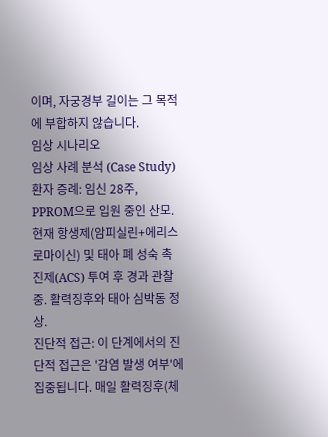이며, 자궁경부 길이는 그 목적에 부합하지 않습니다.
임상 시나리오
임상 사례 분석 (Case Study)
환자 증례: 임신 28주, PPROM으로 입원 중인 산모. 현재 항생제(암피실린+에리스로마이신) 및 태아 폐 성숙 촉진제(ACS) 투여 후 경과 관찰 중. 활력징후와 태아 심박동 정상.
진단적 접근: 이 단계에서의 진단적 접근은 '감염 발생 여부'에 집중됩니다. 매일 활력징후(체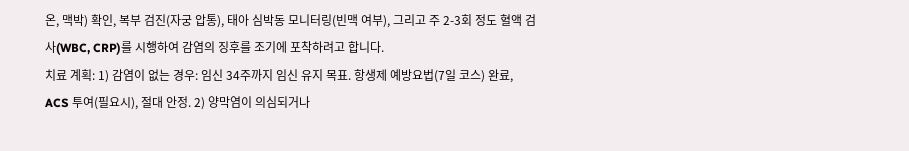온, 맥박) 확인, 복부 검진(자궁 압통), 태아 심박동 모니터링(빈맥 여부), 그리고 주 2-3회 정도 혈액 검사(WBC, CRP)를 시행하여 감염의 징후를 조기에 포착하려고 합니다.
치료 계획: 1) 감염이 없는 경우: 임신 34주까지 임신 유지 목표. 항생제 예방요법(7일 코스) 완료, ACS 투여(필요시), 절대 안정. 2) 양막염이 의심되거나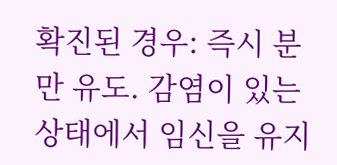확진된 경우: 즉시 분만 유도. 감염이 있는 상태에서 임신을 유지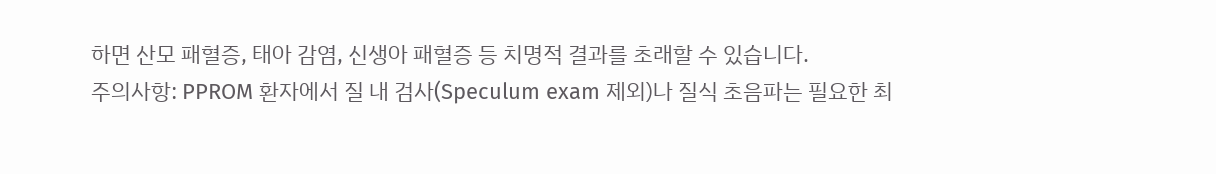하면 산모 패혈증, 태아 감염, 신생아 패혈증 등 치명적 결과를 초래할 수 있습니다.
주의사항: PPROM 환자에서 질 내 검사(Speculum exam 제외)나 질식 초음파는 필요한 최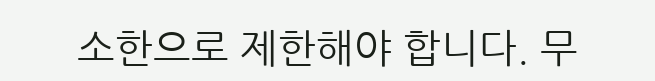소한으로 제한해야 합니다. 무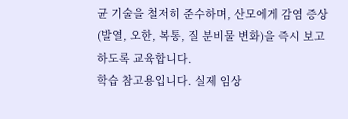균 기술을 철저히 준수하며, 산모에게 감염 증상(발열, 오한, 복통, 질 분비물 변화)을 즉시 보고하도록 교육합니다.
학습 참고용입니다. 실제 임상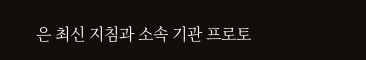은 최신 지침과 소속 기관 프로토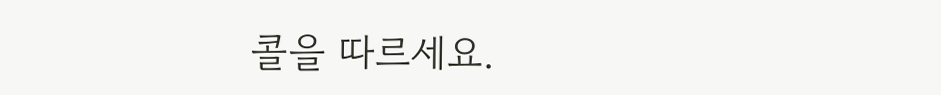콜을 따르세요.